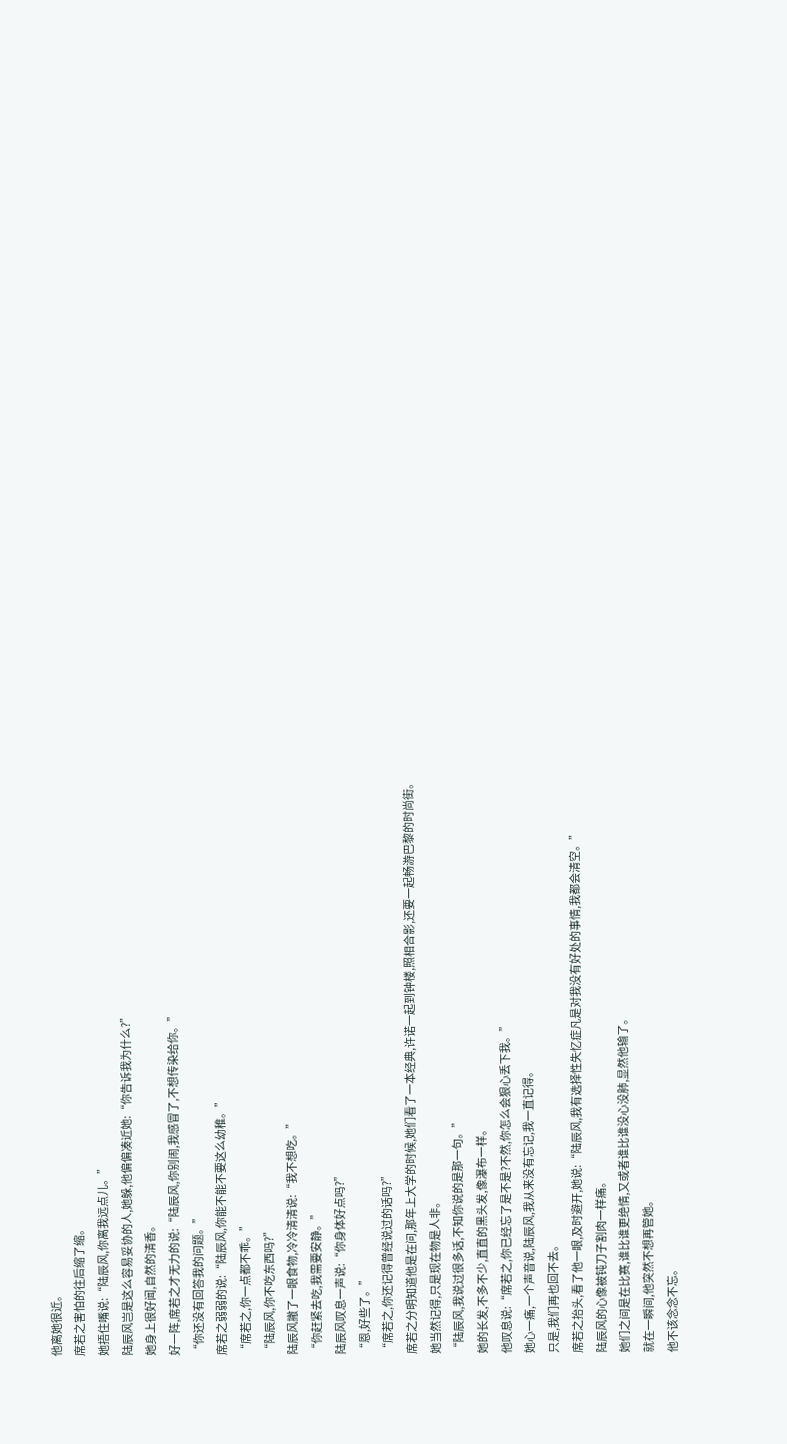他离她很近。
席若之害怕的往后缩了缩。
她捂住嘴说:“陆辰风,你离我远点儿。”
陆辰风岂是这么容易妥协的人,她躲,他偏偏凑近她:“你告诉我为什么?”
她身上很好闻,自然的清香。
好一阵,席若之才无力的说:“陆辰风,你别闹,我感冒了,不想传染给你。”
“你还没有回答我的问题。”
席若之弱弱的说:“陆辰风,你能不能不要这么幼稚。”
“席若之,你一点都不乖。”
“陆辰风,你不吃东西吗?”
陆辰风撇了一眼食物,冷冷清清说:“我不想吃。”
“你赶紧去吃,我需要安静。”
陆辰风叹息一声说:“你身体好点吗?”
“恩,好些了。”
“席若之,你还记得曾经说过的话吗?”
席若之分明知道他是在问,那年上大学的时候,她们看了一本经典,许诺一起到钟楼,照相合影,还要一起畅游巴黎的时尚街。
她当然记得,只是现在物是人非。
“陆辰风,我说过很多话,不知你说的是那一句。”
她的长发,不多不少,直直的黑头发,像瀑布一样。
他叹息说:“席若之,你已经忘了是不是?不然,你怎么会狠心丢下我。”
她心一痛,一个声音说,陆辰风,我从来没有忘记,我一直记得。
只是,我们再也回不去。
席若之抬头,看了他一眼,及时避开,她说:“陆辰风,我有选择性失忆症凡是对我没有好处的事情,我都会清空。”
陆辰风的心像被钝刀子割肉一样痛。
她们之间是在比赛,谁比谁更绝情,又或者谁比谁没心没肺,显然他输了。
就在一瞬间,他突然不想再管她。
他不该念念不忘。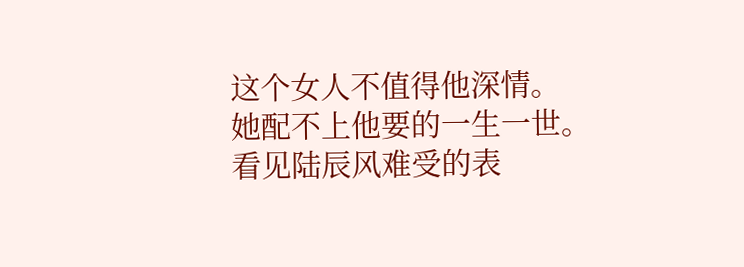这个女人不值得他深情。
她配不上他要的一生一世。
看见陆辰风难受的表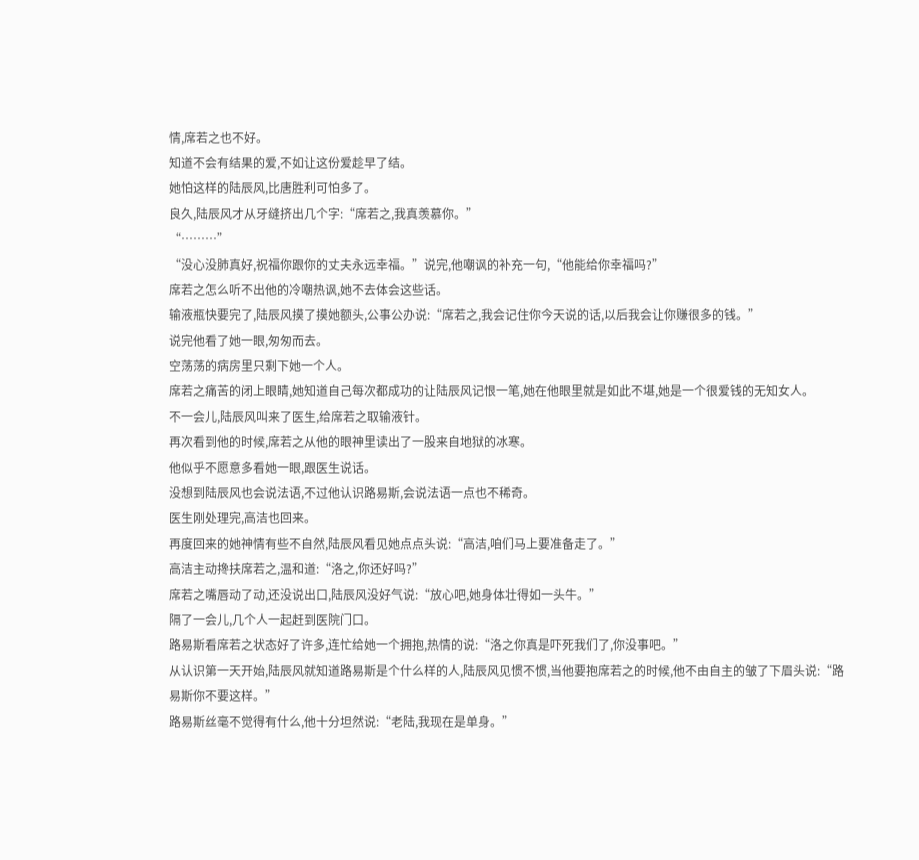情,席若之也不好。
知道不会有结果的爱,不如让这份爱趁早了结。
她怕这样的陆辰风,比唐胜利可怕多了。
良久,陆辰风才从牙缝挤出几个字:“席若之,我真羡慕你。”
“………”
“没心没肺真好,祝福你跟你的丈夫永远幸福。”说完,他嘲讽的补充一句,“他能给你幸福吗?”
席若之怎么听不出他的冷嘲热讽,她不去体会这些话。
输液瓶快要完了,陆辰风摸了摸她额头,公事公办说:“席若之,我会记住你今天说的话,以后我会让你赚很多的钱。”
说完他看了她一眼,匆匆而去。
空荡荡的病房里只剩下她一个人。
席若之痛苦的闭上眼睛,她知道自己每次都成功的让陆辰风记恨一笔,她在他眼里就是如此不堪,她是一个很爱钱的无知女人。
不一会儿,陆辰风叫来了医生,给席若之取输液针。
再次看到他的时候,席若之从他的眼神里读出了一股来自地狱的冰寒。
他似乎不愿意多看她一眼,跟医生说话。
没想到陆辰风也会说法语,不过他认识路易斯,会说法语一点也不稀奇。
医生刚处理完,高洁也回来。
再度回来的她神情有些不自然,陆辰风看见她点点头说:“高洁,咱们马上要准备走了。”
高洁主动搀扶席若之,温和道:“洛之,你还好吗?”
席若之嘴唇动了动,还没说出口,陆辰风没好气说:“放心吧,她身体壮得如一头牛。”
隔了一会儿,几个人一起赶到医院门口。
路易斯看席若之状态好了许多,连忙给她一个拥抱,热情的说:“洛之你真是吓死我们了,你没事吧。”
从认识第一天开始,陆辰风就知道路易斯是个什么样的人,陆辰风见惯不惯,当他要抱席若之的时候,他不由自主的皱了下眉头说:“路易斯你不要这样。”
路易斯丝毫不觉得有什么,他十分坦然说:“老陆,我现在是单身。”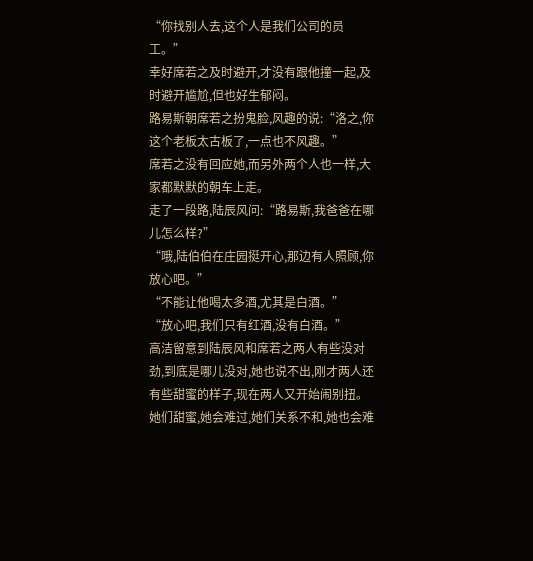“你找别人去,这个人是我们公司的员工。”
幸好席若之及时避开,才没有跟他撞一起,及时避开尴尬,但也好生郁闷。
路易斯朝席若之扮鬼脸,风趣的说:“洛之,你这个老板太古板了,一点也不风趣。”
席若之没有回应她,而另外两个人也一样,大家都默默的朝车上走。
走了一段路,陆辰风问:“路易斯,我爸爸在哪儿怎么样?”
“哦,陆伯伯在庄园挺开心,那边有人照顾,你放心吧。”
“不能让他喝太多酒,尤其是白酒。”
“放心吧,我们只有红酒,没有白酒。”
高洁留意到陆辰风和席若之两人有些没对劲,到底是哪儿没对,她也说不出,刚才两人还有些甜蜜的样子,现在两人又开始闹别扭。
她们甜蜜,她会难过,她们关系不和,她也会难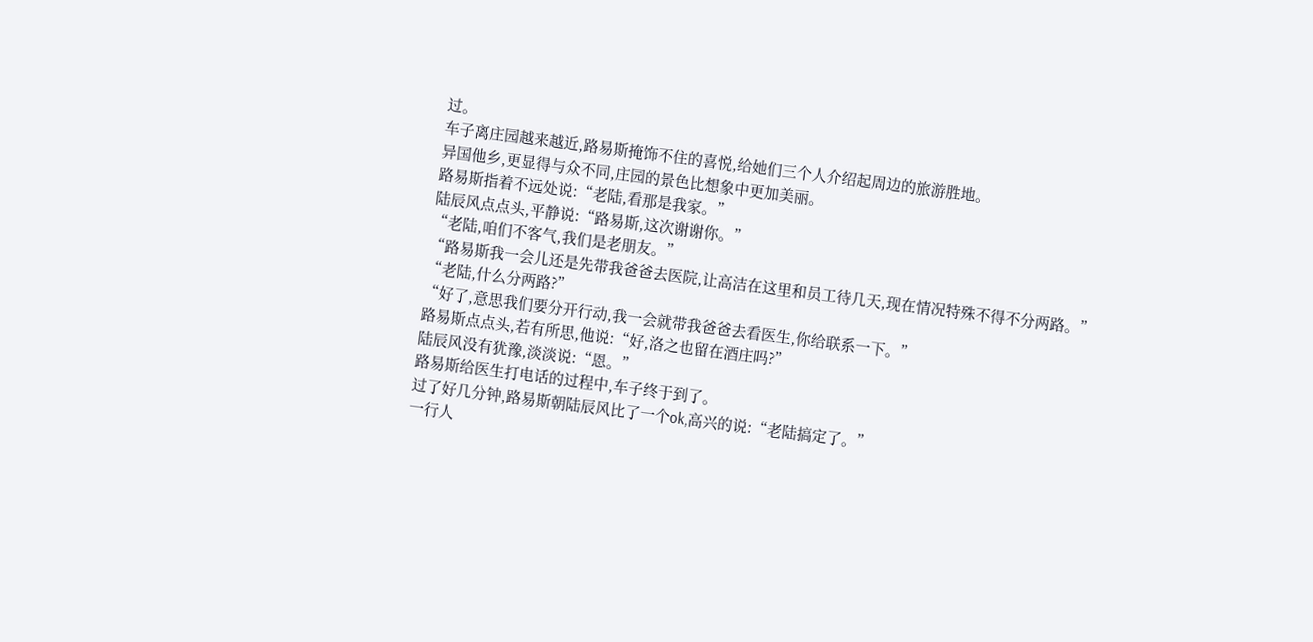过。
车子离庄园越来越近,路易斯掩饰不住的喜悦,给她们三个人介绍起周边的旅游胜地。
异国他乡,更显得与众不同,庄园的景色比想象中更加美丽。
路易斯指着不远处说:“老陆,看那是我家。”
陆辰风点点头,平静说:“路易斯,这次谢谢你。”
“老陆,咱们不客气,我们是老朋友。”
“路易斯我一会儿还是先带我爸爸去医院,让高洁在这里和员工待几天,现在情况特殊不得不分两路。”
“老陆,什么分两路?”
“好了,意思我们要分开行动,我一会就带我爸爸去看医生,你给联系一下。”
路易斯点点头,若有所思,他说:“好,洛之也留在酒庄吗?”
陆辰风没有犹豫,淡淡说:“恩。”
路易斯给医生打电话的过程中,车子终于到了。
过了好几分钟,路易斯朝陆辰风比了一个ok,高兴的说:“老陆搞定了。”
一行人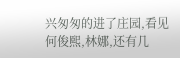兴匆匆的进了庄园,看见何俊熙,林娜,还有几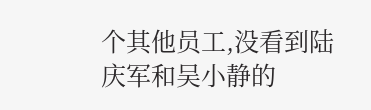个其他员工,没看到陆庆军和吴小静的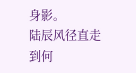身影。
陆辰风径直走到何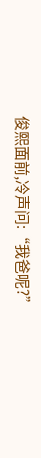俊熙面前,冷声问:“我爸呢?”